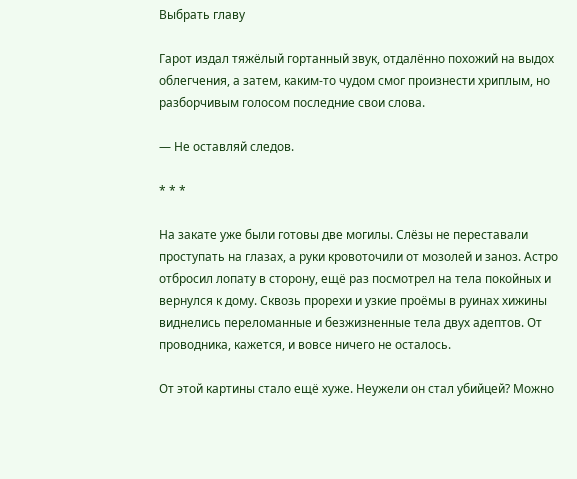Выбрать главу

Гарот издал тяжёлый гортанный звук, отдалённо похожий на выдох облегчения, а затем, каким-то чудом смог произнести хриплым, но разборчивым голосом последние свои слова.

— Не оставляй следов.

* * *

На закате уже были готовы две могилы. Слёзы не переставали проступать на глазах, а руки кровоточили от мозолей и заноз. Астро отбросил лопату в сторону, ещё раз посмотрел на тела покойных и вернулся к дому. Сквозь прорехи и узкие проёмы в руинах хижины виднелись переломанные и безжизненные тела двух адептов. От проводника, кажется, и вовсе ничего не осталось.

От этой картины стало ещё хуже. Неужели он стал убийцей? Можно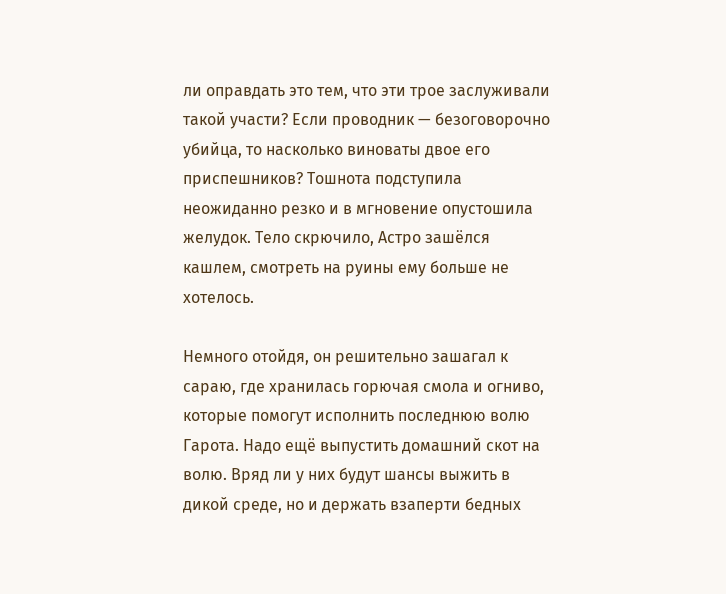ли оправдать это тем, что эти трое заслуживали такой участи? Если проводник — безоговорочно убийца, то насколько виноваты двое его приспешников? Тошнота подступила неожиданно резко и в мгновение опустошила желудок. Тело скрючило, Астро зашёлся кашлем, смотреть на руины ему больше не хотелось.

Немного отойдя, он решительно зашагал к сараю, где хранилась горючая смола и огниво, которые помогут исполнить последнюю волю Гарота. Надо ещё выпустить домашний скот на волю. Вряд ли у них будут шансы выжить в дикой среде, но и держать взаперти бедных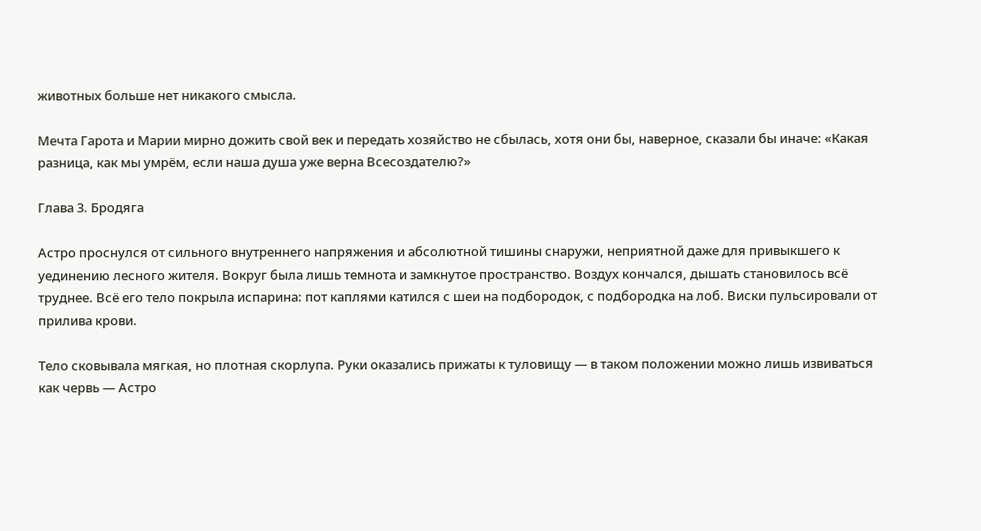животных больше нет никакого смысла.

Мечта Гарота и Марии мирно дожить свой век и передать хозяйство не сбылась, хотя они бы, наверное, сказали бы иначе: «Какая разница, как мы умрём, если наша душа уже верна Всесоздателю?»

Глава 3. Бродяга

Астро проснулся от сильного внутреннего напряжения и абсолютной тишины снаружи, неприятной даже для привыкшего к уединению лесного жителя. Вокруг была лишь темнота и замкнутое пространство. Воздух кончался, дышать становилось всё труднее. Всё его тело покрыла испарина: пот каплями катился с шеи на подбородок, с подбородка на лоб. Виски пульсировали от прилива крови.

Тело сковывала мягкая, но плотная скорлупа. Руки оказались прижаты к туловищу — в таком положении можно лишь извиваться как червь — Астро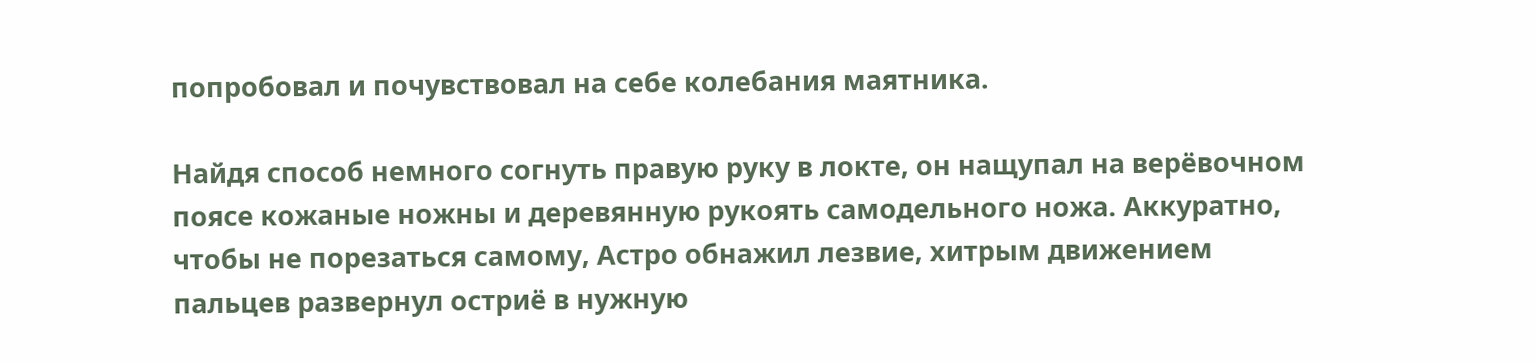попробовал и почувствовал на себе колебания маятника.

Найдя способ немного согнуть правую руку в локте, он нащупал на верёвочном поясе кожаные ножны и деревянную рукоять самодельного ножа. Аккуратно, чтобы не порезаться самому, Астро обнажил лезвие, хитрым движением пальцев развернул остриё в нужную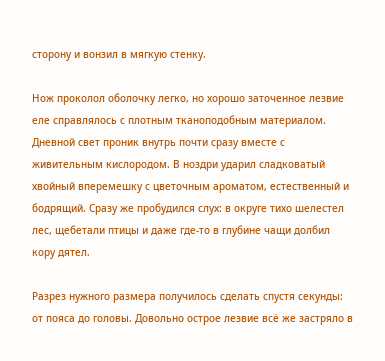сторону и вонзил в мягкую стенку.

Нож проколол оболочку легко, но хорошо заточенное лезвие еле справлялось с плотным тканоподобным материалом. Дневной свет проник внутрь почти сразу вместе с живительным кислородом. В ноздри ударил сладковатый хвойный вперемешку с цветочным ароматом, естественный и бодрящий. Сразу же пробудился слух: в округе тихо шелестел лес, щебетали птицы и даже где-то в глубине чащи долбил кору дятел.

Разрез нужного размера получилось сделать спустя секунды: от пояса до головы. Довольно острое лезвие всё же застряло в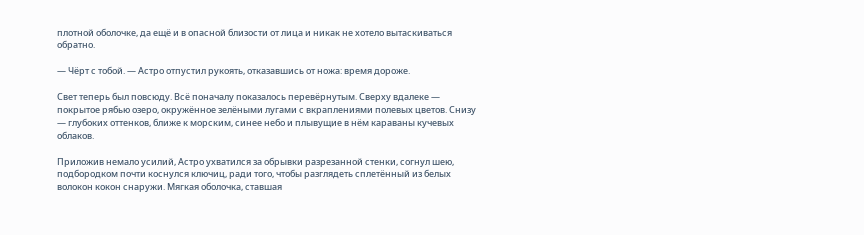плотной оболочке, да ещё и в опасной близости от лица и никак не хотело вытаскиваться обратно.

— Чёрт с тобой. — Астро отпустил рукоять, отказавшись от ножа: время дороже.

Свет теперь был повсюду. Всё поначалу показалось перевёрнутым. Сверху вдалеке — покрытое рябью озеро, окружённое зелёными лугами с вкраплениями полевых цветов. Снизу — глубоких оттенков, ближе к морским, синее небо и плывущие в нём караваны кучевых облаков.

Приложив немало усилий, Астро ухватился за обрывки разрезанной стенки, согнул шею, подбородком почти коснулся ключиц, ради того, чтобы разглядеть сплетённый из белых волокон кокон снаружи. Мягкая оболочка, ставшая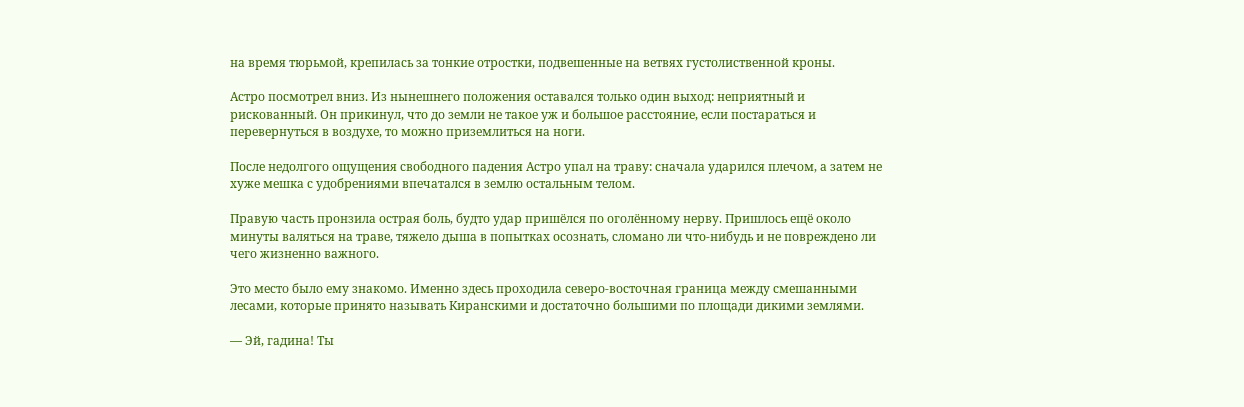на время тюрьмой, крепилась за тонкие отростки, подвешенные на ветвях густолиственной кроны.

Астро посмотрел вниз. Из нынешнего положения оставался только один выход: неприятный и рискованный. Он прикинул, что до земли не такое уж и большое расстояние, если постараться и перевернуться в воздухе, то можно приземлиться на ноги.

После недолгого ощущения свободного падения Астро упал на траву: сначала ударился плечом, а затем не хуже мешка с удобрениями впечатался в землю остальным телом.

Правую часть пронзила острая боль, будто удар пришёлся по оголённому нерву. Пришлось ещё около минуты валяться на траве, тяжело дыша в попытках осознать, сломано ли что-нибудь и не повреждено ли чего жизненно важного.

Это место было ему знакомо. Именно здесь проходила северо-восточная граница между смешанными лесами, которые принято называть Киранскими и достаточно большими по площади дикими землями.

— Эй, гадина! Ты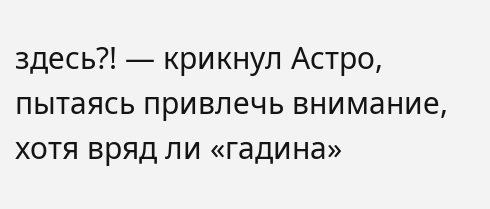здесь?! — крикнул Астро, пытаясь привлечь внимание, хотя вряд ли «гадина»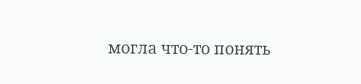могла что-то понять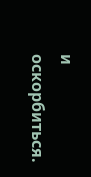и оскорбиться.